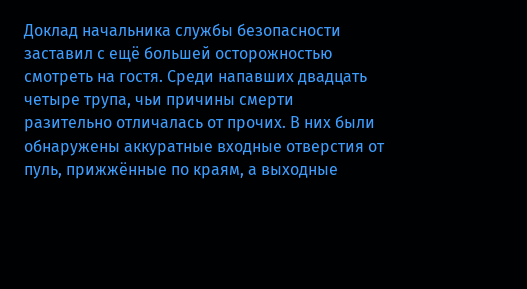Доклад начальника службы безопасности заставил с ещё большей осторожностью смотреть на гостя. Среди напавших двадцать четыре трупа, чьи причины смерти разительно отличалась от прочих. В них были обнаружены аккуратные входные отверстия от пуль, прижжённые по краям, а выходные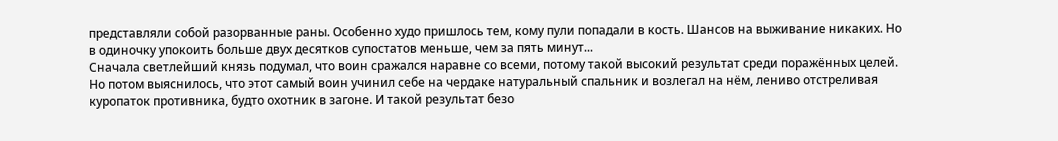представляли собой разорванные раны. Особенно худо пришлось тем, кому пули попадали в кость. Шансов на выживание никаких. Но в одиночку упокоить больше двух десятков супостатов меньше, чем за пять минут...
Сначала светлейший князь подумал, что воин сражался наравне со всеми, потому такой высокий результат среди поражённых целей. Но потом выяснилось, что этот самый воин учинил себе на чердаке натуральный спальник и возлегал на нём, лениво отстреливая куропаток противника, будто охотник в загоне. И такой результат безо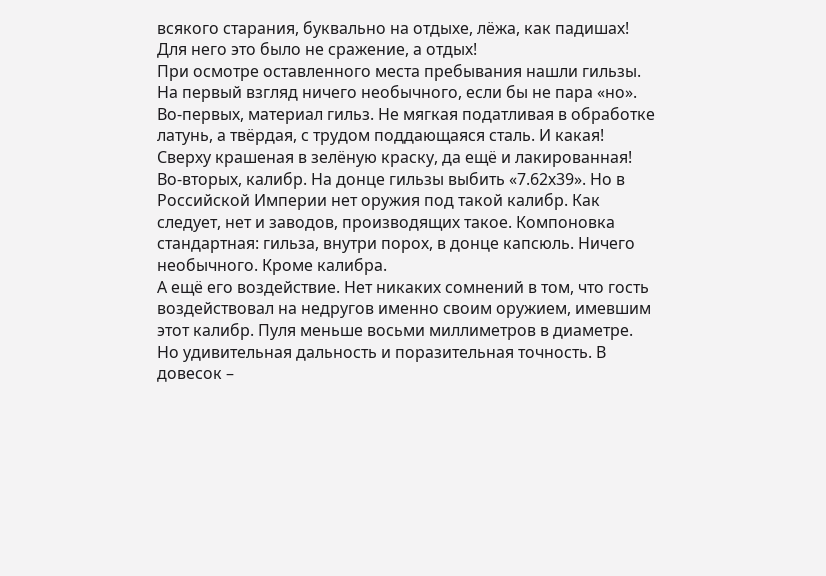всякого старания, буквально на отдыхе, лёжа, как падишах!
Для него это было не сражение, а отдых!
При осмотре оставленного места пребывания нашли гильзы. На первый взгляд ничего необычного, если бы не пара «но». Во-первых, материал гильз. Не мягкая податливая в обработке латунь, а твёрдая, с трудом поддающаяся сталь. И какая! Сверху крашеная в зелёную краску, да ещё и лакированная! Во-вторых, калибр. На донце гильзы выбить «7.62х39». Но в Российской Империи нет оружия под такой калибр. Как следует, нет и заводов, производящих такое. Компоновка стандартная: гильза, внутри порох, в донце капсюль. Ничего необычного. Кроме калибра.
А ещё его воздействие. Нет никаких сомнений в том, что гость воздействовал на недругов именно своим оружием, имевшим этот калибр. Пуля меньше восьми миллиметров в диаметре. Но удивительная дальность и поразительная точность. В довесок –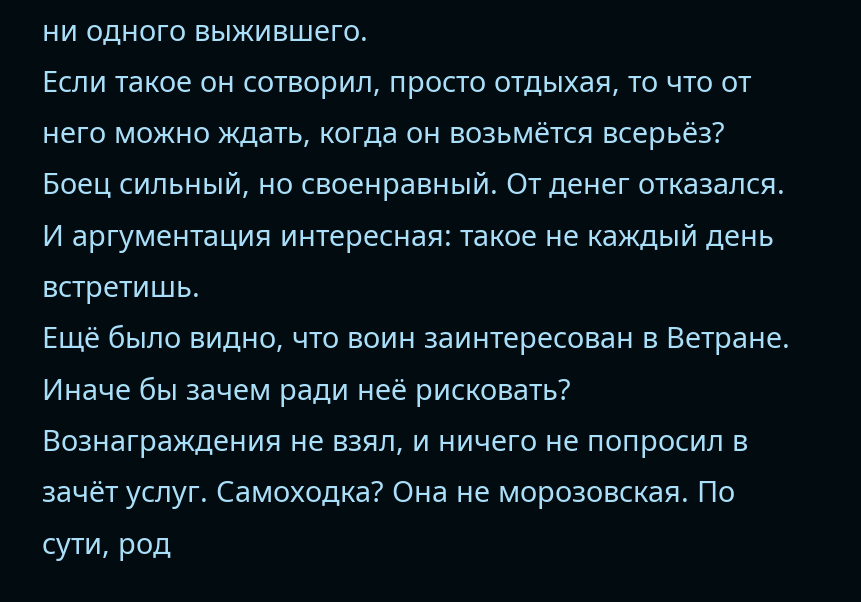ни одного выжившего.
Если такое он сотворил, просто отдыхая, то что от него можно ждать, когда он возьмётся всерьёз?
Боец сильный, но своенравный. От денег отказался. И аргументация интересная: такое не каждый день встретишь.
Ещё было видно, что воин заинтересован в Ветране. Иначе бы зачем ради неё рисковать? Вознаграждения не взял, и ничего не попросил в зачёт услуг. Самоходка? Она не морозовская. По сути, род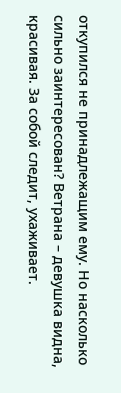откупился не принадлежащим ему. Но насколько сильно заинтересован? Ветрана – девушка видна, красивая. За собой следит, ухаживает.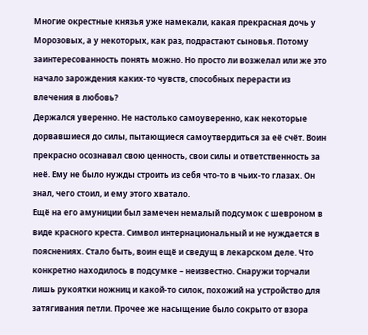Многие окрестные князья уже намекали, какая прекрасная дочь у Морозовых, а у некоторых, как раз, подрастают сыновья. Потому заинтересованность понять можно. Но просто ли возжелал или же это начало зарождения каких-то чувств, способных перерасти из влечения в любовь?
Держался уверенно. Не настолько самоуверенно, как некоторые дорвавшиеся до силы, пытающиеся самоутвердиться за её счёт. Воин прекрасно осознавал свою ценность, свои силы и ответственность за неё. Ему не было нужды строить из себя что-то в чьих-то глазах. Он знал, чего стоил, и ему этого хватало.
Ещё на его амуниции был замечен немалый подсумок с шевроном в виде красного креста. Символ интернациональный и не нуждается в пояснениях. Стало быть, воин ещё и сведущ в лекарском деле. Что конкретно находилось в подсумке – неизвестно. Снаружи торчали лишь рукоятки ножниц и какой-то силок, похожий на устройство для затягивания петли. Прочее же насыщение было сокрыто от взора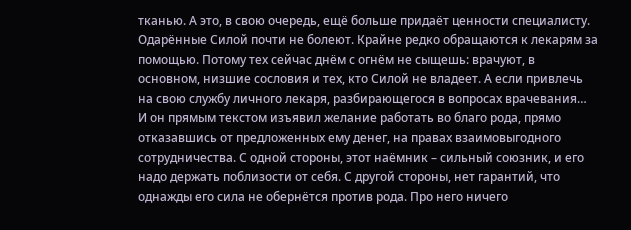тканью. А это, в свою очередь, ещё больше придаёт ценности специалисту. Одарённые Силой почти не болеют. Крайне редко обращаются к лекарям за помощью. Потому тех сейчас днём с огнём не сыщешь: врачуют, в основном, низшие сословия и тех, кто Силой не владеет. А если привлечь на свою службу личного лекаря, разбирающегося в вопросах врачевания…
И он прямым текстом изъявил желание работать во благо рода, прямо отказавшись от предложенных ему денег, на правах взаимовыгодного сотрудничества. С одной стороны, этот наёмник – сильный союзник, и его надо держать поблизости от себя. С другой стороны, нет гарантий, что однажды его сила не обернётся против рода. Про него ничего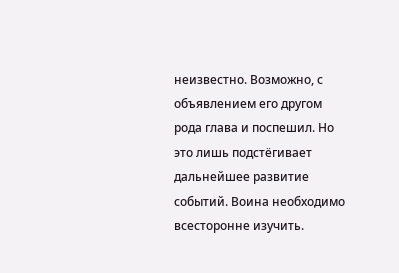неизвестно. Возможно, с объявлением его другом рода глава и поспешил. Но это лишь подстёгивает дальнейшее развитие событий. Воина необходимо всесторонне изучить.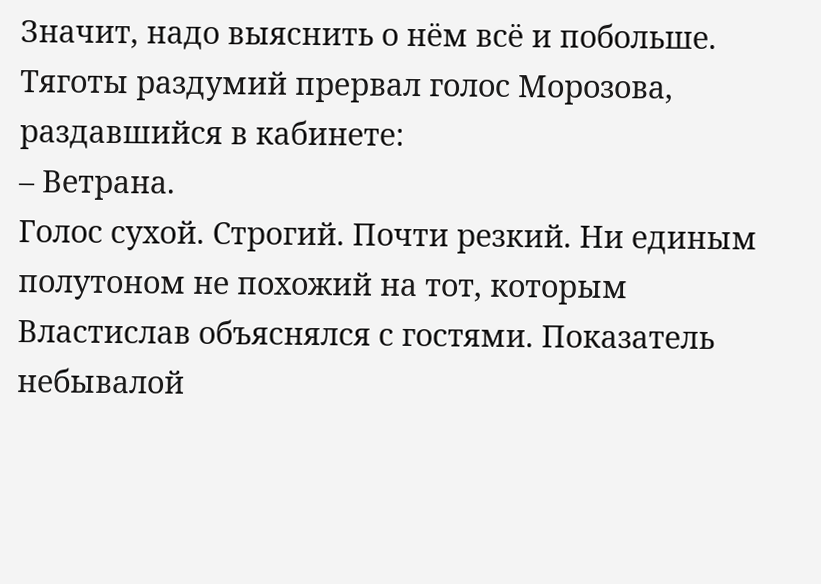Значит, надо выяснить о нём всё и побольше.
Тяготы раздумий прервал голос Морозова, раздавшийся в кабинете:
– Ветрана.
Голос сухой. Строгий. Почти резкий. Ни единым полутоном не похожий на тот, которым Властислав объяснялся с гостями. Показатель небывалой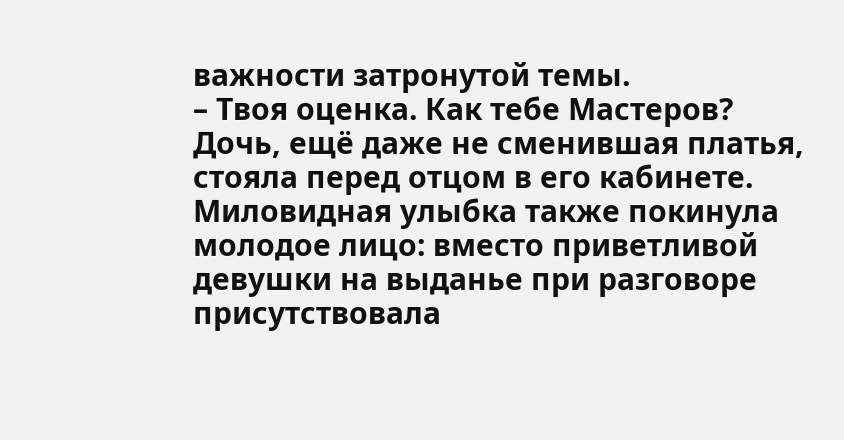важности затронутой темы.
– Твоя оценка. Как тебе Мастеров?
Дочь, ещё даже не сменившая платья, стояла перед отцом в его кабинете. Миловидная улыбка также покинула молодое лицо: вместо приветливой девушки на выданье при разговоре присутствовала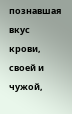познавшая вкус крови, своей и чужой,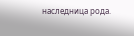наследница рода.